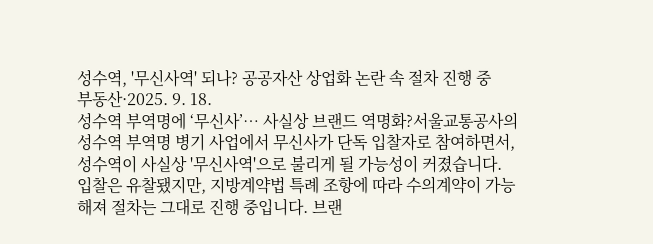성수역, '무신사역' 되나? 공공자산 상업화 논란 속 절차 진행 중
부동산·2025. 9. 18.
성수역 부역명에 ‘무신사’… 사실상 브랜드 역명화?서울교통공사의 성수역 부역명 병기 사업에서 무신사가 단독 입찰자로 참여하면서, 성수역이 사실상 '무신사역'으로 불리게 될 가능성이 커졌습니다. 입찰은 유찰됐지만, 지방계약법 특례 조항에 따라 수의계약이 가능해져 절차는 그대로 진행 중입니다. 브랜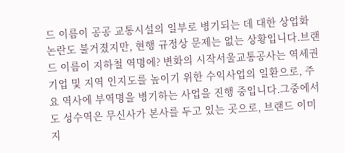드 이름이 공공 교통시설의 일부로 병기되는 데 대한 상업화 논란도 불거졌지만, 현행 규정상 문제는 없는 상황입니다.브랜드 이름이 지하철 역명에? 변화의 시작서울교통공사는 역세권 기업 및 지역 인지도를 높이기 위한 수익사업의 일환으로, 주요 역사에 부역명을 병기하는 사업을 진행 중입니다.그중에서도 성수역은 무신사가 본사를 두고 있는 곳으로, 브랜드 이미지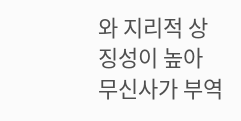와 지리적 상징성이 높아 무신사가 부역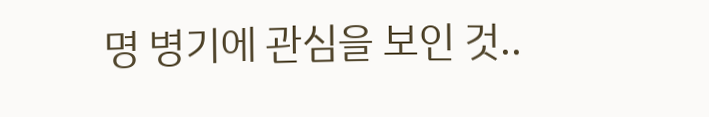명 병기에 관심을 보인 것..